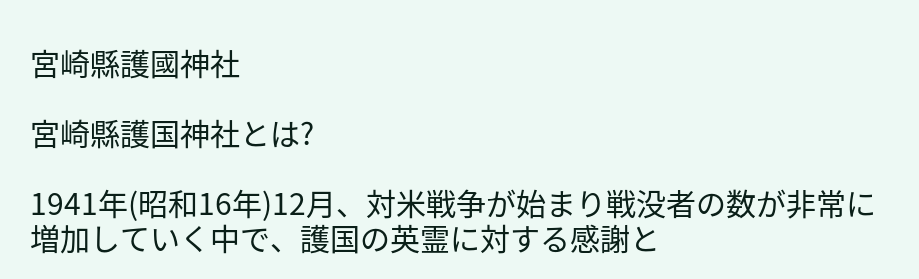宮崎縣護國神社

宮崎縣護国神社とは?

1941年(昭和16年)12月、対米戦争が始まり戦没者の数が非常に増加していく中で、護国の英霊に対する感謝と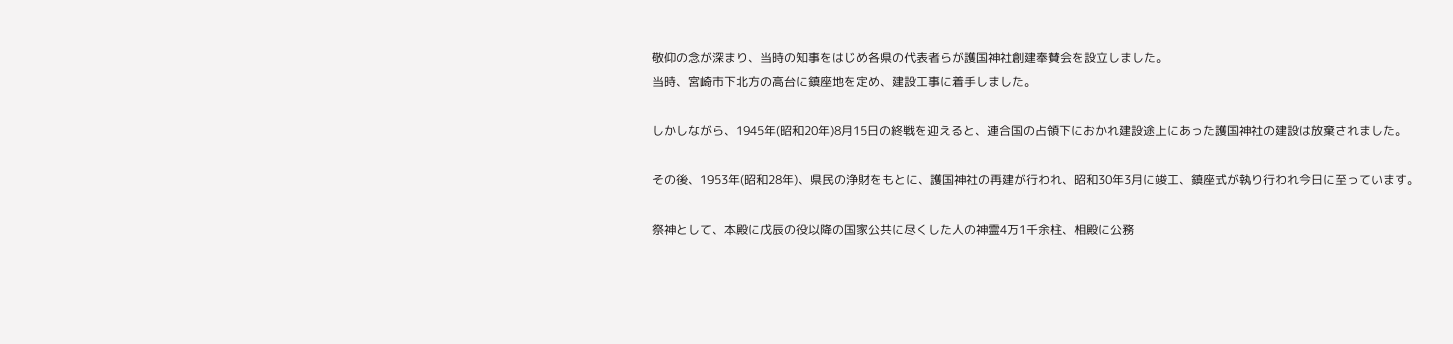敬仰の念が深まり、当時の知事をはじめ各県の代表者らが護国神社創建奉賛会を設立しました。
当時、宮崎市下北方の高台に鎮座地を定め、建設工事に着手しました。

しかしながら、1945年(昭和20年)8月15日の終戦を迎えると、連合国の占領下におかれ建設途上にあった護国神社の建設は放棄されました。

その後、1953年(昭和28年)、県民の浄財をもとに、護国神社の再建が行われ、昭和30年3月に竣工、鎮座式が執り行われ今日に至っています。

祭神として、本殿に戊辰の役以降の国家公共に尽くした人の神霊4万1千余柱、相殿に公務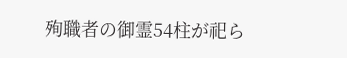殉職者の御霊54柱が祀ら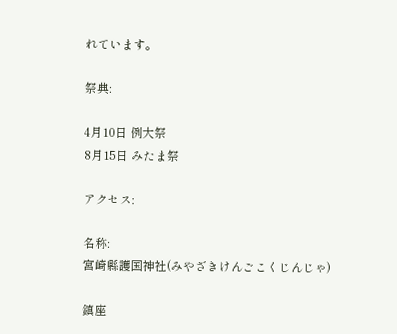れています。

祭典:

4月10日 例大祭
8月15日 みたま祭

アクセス:

名称:
宮崎縣護国神社(みやざきけんごこくじんじゃ)

鎮座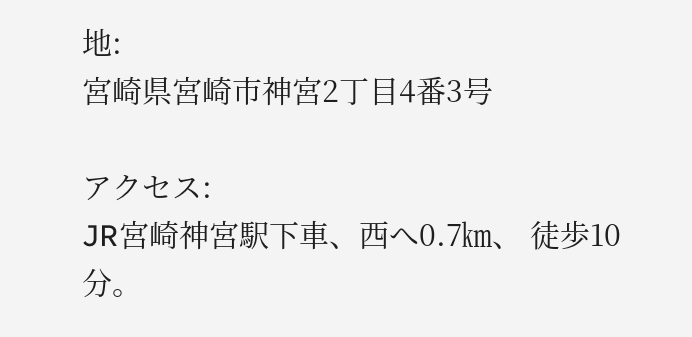地:
宮崎県宮崎市神宮2丁目4番3号

アクセス:
JR宮崎神宮駅下車、西へ0.7㎞、 徒歩10分。